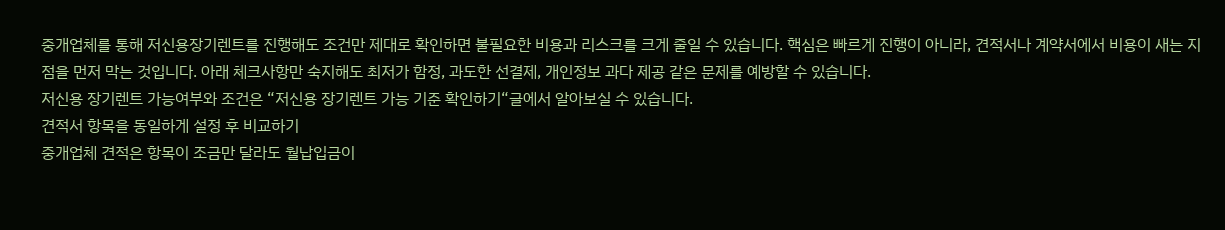중개업체를 통해 저신용장기렌트를 진행해도 조건만 제대로 확인하면 불필요한 비용과 리스크를 크게 줄일 수 있습니다. 핵심은 빠르게 진행이 아니라, 견적서나 계약서에서 비용이 새는 지점을 먼저 막는 것입니다. 아래 체크사항만 숙지해도 최저가 함정, 과도한 선결제, 개인정보 과다 제공 같은 문제를 예방할 수 있습니다.
저신용 장기렌트 가능여부와 조건은 “저신용 장기렌트 가능 기준 확인하기“글에서 알아보실 수 있습니다.
견적서 항목을 동일하게 설정 후 비교하기
중개업체 견적은 항목이 조금만 달라도 월납입금이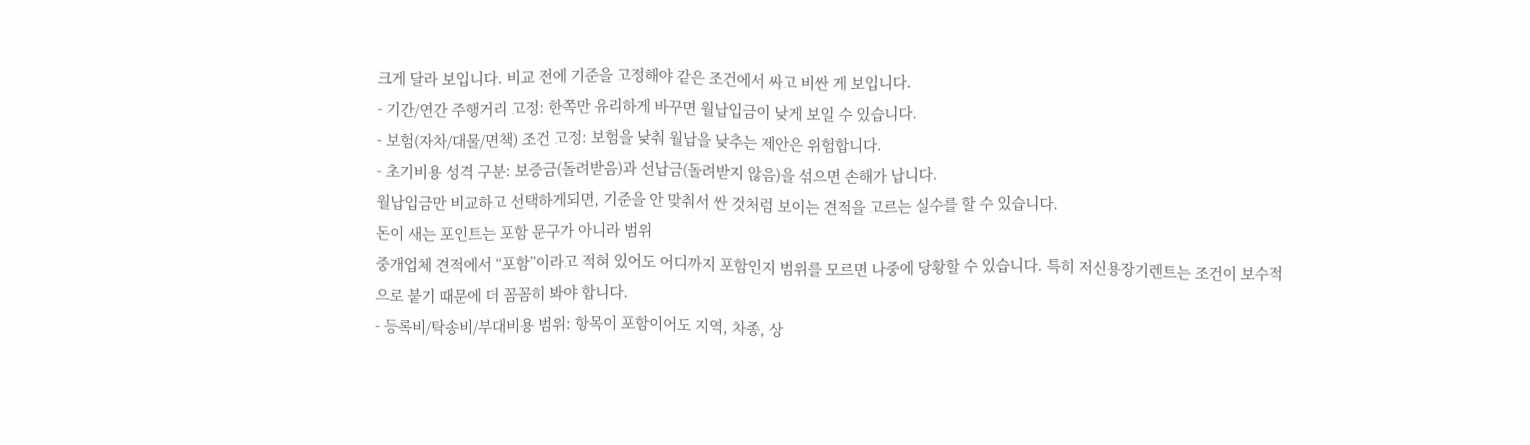크게 달라 보입니다. 비교 전에 기준을 고정해야 같은 조건에서 싸고 비싼 게 보입니다.
- 기간/연간 주행거리 고정: 한쪽만 유리하게 바꾸면 월납입금이 낮게 보일 수 있습니다.
- 보험(자차/대물/면책) 조건 고정: 보험을 낮춰 월납을 낮추는 제안은 위험합니다.
- 초기비용 성격 구분: 보증금(돌려받음)과 선납금(돌려받지 않음)을 섞으면 손해가 납니다.
월납입금만 비교하고 선택하게되면, 기준을 안 맞춰서 싼 것처럼 보이는 견적을 고르는 실수를 할 수 있습니다.
돈이 새는 포인트는 포함 문구가 아니라 범위
중개업체 견적에서 “포함”이라고 적혀 있어도 어디까지 포함인지 범위를 모르면 나중에 당황할 수 있습니다. 특히 저신용장기렌트는 조건이 보수적으로 붙기 때문에 더 꼼꼼히 봐야 합니다.
- 등록비/탁송비/부대비용 범위: 항목이 포함이어도 지역, 차종, 상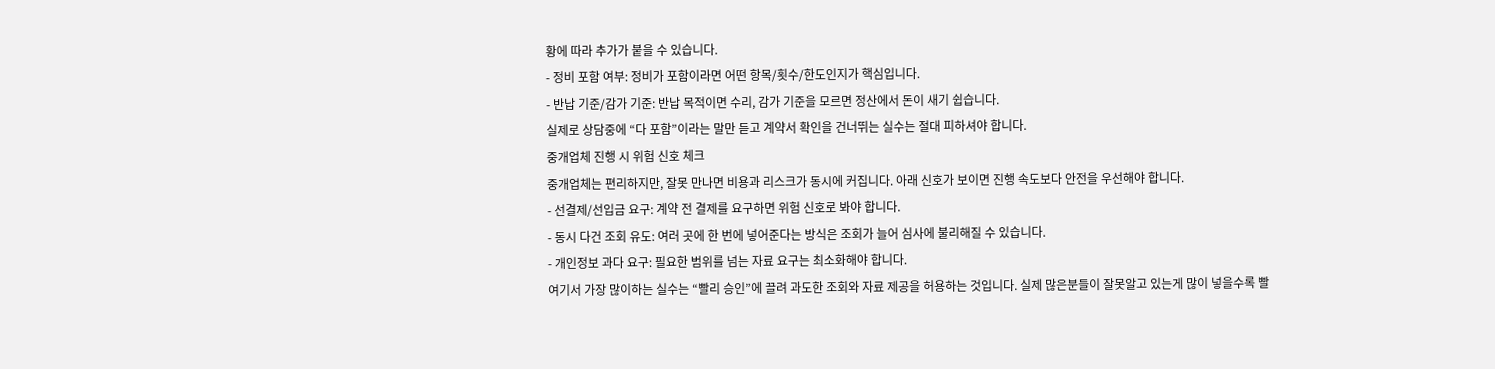황에 따라 추가가 붙을 수 있습니다.
- 정비 포함 여부: 정비가 포함이라면 어떤 항목/횟수/한도인지가 핵심입니다.
- 반납 기준/감가 기준: 반납 목적이면 수리, 감가 기준을 모르면 정산에서 돈이 새기 쉽습니다.
실제로 상담중에 “다 포함”이라는 말만 듣고 계약서 확인을 건너뛰는 실수는 절대 피하셔야 합니다.
중개업체 진행 시 위험 신호 체크
중개업체는 편리하지만, 잘못 만나면 비용과 리스크가 동시에 커집니다. 아래 신호가 보이면 진행 속도보다 안전을 우선해야 합니다.
- 선결제/선입금 요구: 계약 전 결제를 요구하면 위험 신호로 봐야 합니다.
- 동시 다건 조회 유도: 여러 곳에 한 번에 넣어준다는 방식은 조회가 늘어 심사에 불리해질 수 있습니다.
- 개인정보 과다 요구: 필요한 범위를 넘는 자료 요구는 최소화해야 합니다.
여기서 가장 많이하는 실수는 “빨리 승인”에 끌려 과도한 조회와 자료 제공을 허용하는 것입니다. 실제 많은분들이 잘못알고 있는게 많이 넣을수록 빨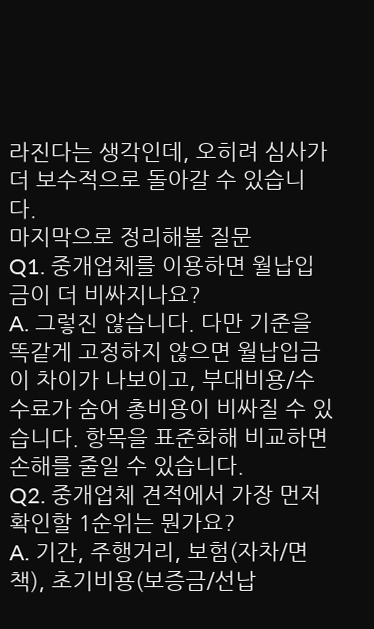라진다는 생각인데, 오히려 심사가 더 보수적으로 돌아갈 수 있습니다.
마지막으로 정리해볼 질문
Q1. 중개업체를 이용하면 월납입금이 더 비싸지나요?
A. 그렇진 않습니다. 다만 기준을 똑같게 고정하지 않으면 월납입금이 차이가 나보이고, 부대비용/수수료가 숨어 총비용이 비싸질 수 있습니다. 항목을 표준화해 비교하면 손해를 줄일 수 있습니다.
Q2. 중개업체 견적에서 가장 먼저 확인할 1순위는 뭔가요?
A. 기간, 주행거리, 보험(자차/면책), 초기비용(보증금/선납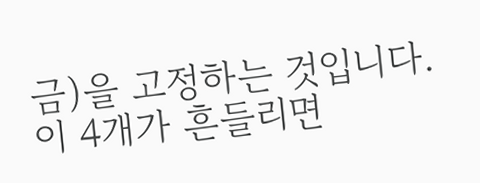금)을 고정하는 것입니다. 이 4개가 흔들리면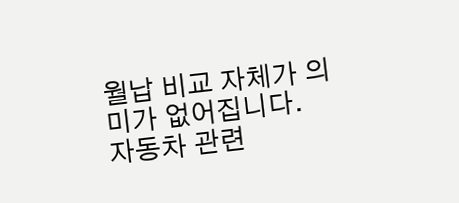월납 비교 자체가 의미가 없어집니다.
자동차 관련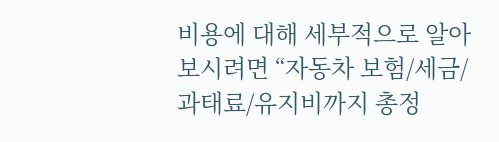비용에 대해 세부적으로 알아보시려면 “자동차 보험/세금/과태료/유지비까지 총정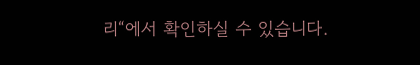리“에서 확인하실 수 있습니다.